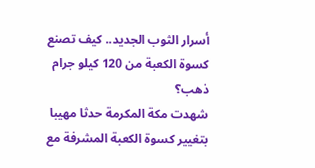أسرار الثوب الجديد.. كيف تصنع كسوة الكعبة من 120 كيلو جرام ذهب؟
شهدت مكة المكرمة حدثا مهيبا بتغيير كسوة الكعبة المشرفة مع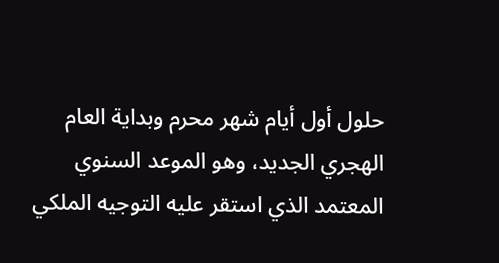حلول أول أيام شهر محرم وبداية العام الهجري الجديد، وهو الموعد السنوي المعتمد الذي استقر عليه التوجيه الملكي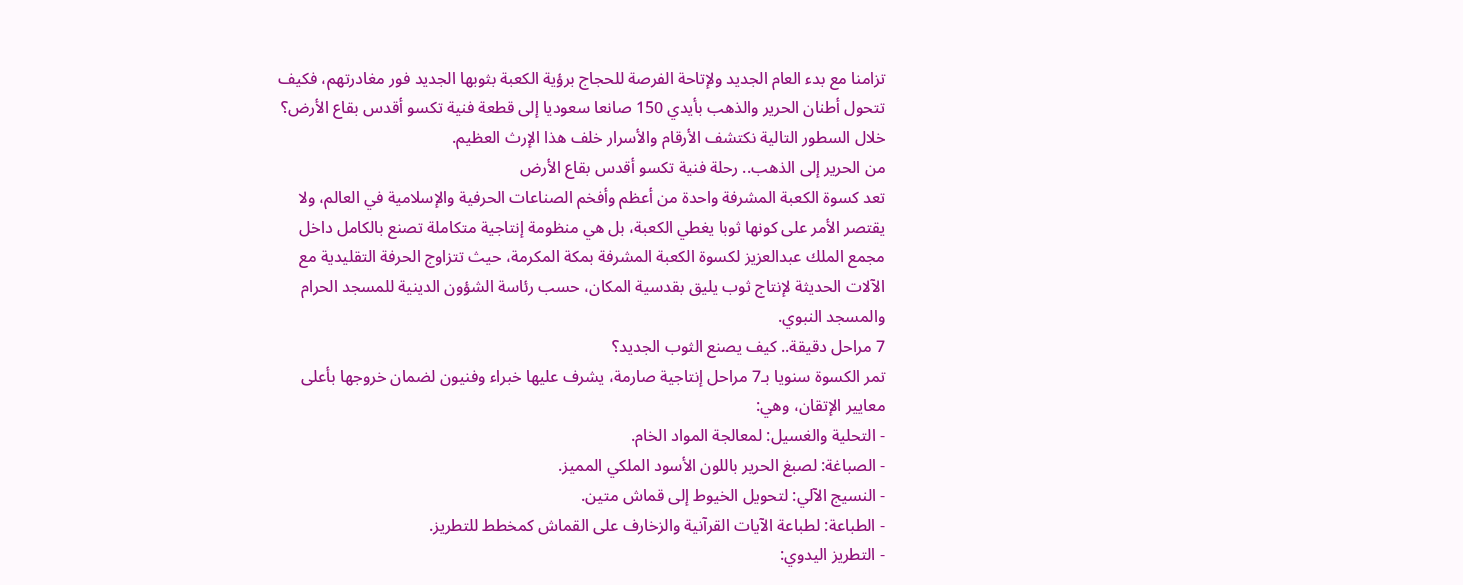تزامنا مع بدء العام الجديد ولإتاحة الفرصة للحجاج برؤية الكعبة بثوبها الجديد فور مغادرتهم، فكيف تتحول أطنان الحرير والذهب بأيدي 150 صانعا سعوديا إلى قطعة فنية تكسو أقدس بقاع الأرض؟ خلال السطور التالية نكتشف الأرقام والأسرار خلف هذا الإرث العظيم.
من الحرير إلى الذهب.. رحلة فنية تكسو أقدس بقاع الأرض
تعد كسوة الكعبة المشرفة واحدة من أعظم وأفخم الصناعات الحرفية والإسلامية في العالم، ولا يقتصر الأمر على كونها ثوبا يغطي الكعبة، بل هي منظومة إنتاجية متكاملة تصنع بالكامل داخل مجمع الملك عبدالعزيز لكسوة الكعبة المشرفة بمكة المكرمة، حيث تتزاوج الحرفة التقليدية مع الآلات الحديثة لإنتاج ثوب يليق بقدسية المكان، حسب رئاسة الشؤون الدينية للمسجد الحرام والمسجد النبوي.
7 مراحل دقيقة.. كيف يصنع الثوب الجديد؟
تمر الكسوة سنويا بـ7 مراحل إنتاجية صارمة، يشرف عليها خبراء وفنيون لضمان خروجها بأعلى معايير الإتقان، وهي:
- التحلية والغسيل: لمعالجة المواد الخام.
- الصباغة: لصبغ الحرير باللون الأسود الملكي المميز.
- النسيج الآلي: لتحويل الخيوط إلى قماش متين.
- الطباعة: لطباعة الآيات القرآنية والزخارف على القماش كمخطط للتطريز.
- التطريز اليدوي: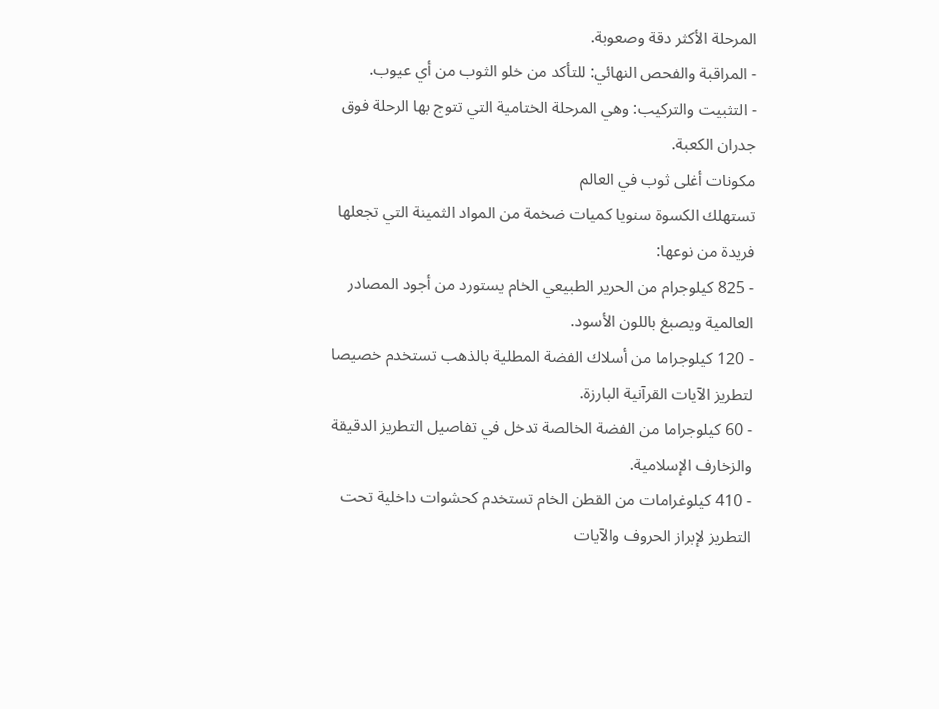المرحلة الأكثر دقة وصعوبة.
- المراقبة والفحص النهائي: للتأكد من خلو الثوب من أي عيوب.
- التثبيت والتركيب: وهي المرحلة الختامية التي تتوج بها الرحلة فوق جدران الكعبة.
مكونات أغلى ثوب في العالم
تستهلك الكسوة سنويا كميات ضخمة من المواد الثمينة التي تجعلها فريدة من نوعها:
- 825 كيلوجرام من الحرير الطبيعي الخام يستورد من أجود المصادر العالمية ويصبغ باللون الأسود.
- 120 كيلوجراما من أسلاك الفضة المطلية بالذهب تستخدم خصيصا لتطريز الآيات القرآنية البارزة.
- 60 كيلوجراما من الفضة الخالصة تدخل في تفاصيل التطريز الدقيقة والزخارف الإسلامية.
- 410 كيلوغرامات من القطن الخام تستخدم كحشوات داخلية تحت التطريز لإبراز الحروف والآيات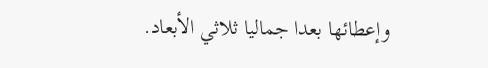وإعطائها بعدا جماليا ثلاثي الأبعاد.